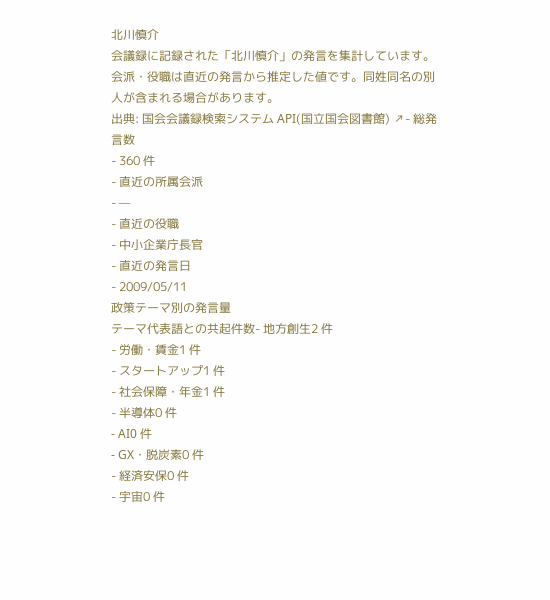北川慎介
会議録に記録された「北川慎介」の発言を集計しています。会派・役職は直近の発言から推定した値です。同姓同名の別人が含まれる場合があります。
出典: 国会会議録検索システム API(国立国会図書館) ↗- 総発言数
- 360 件
- 直近の所属会派
- —
- 直近の役職
- 中小企業庁長官
- 直近の発言日
- 2009/05/11
政策テーマ別の発言量
テーマ代表語との共起件数- 地方創生2 件
- 労働・賃金1 件
- スタートアップ1 件
- 社会保障・年金1 件
- 半導体0 件
- AI0 件
- GX・脱炭素0 件
- 経済安保0 件
- 宇宙0 件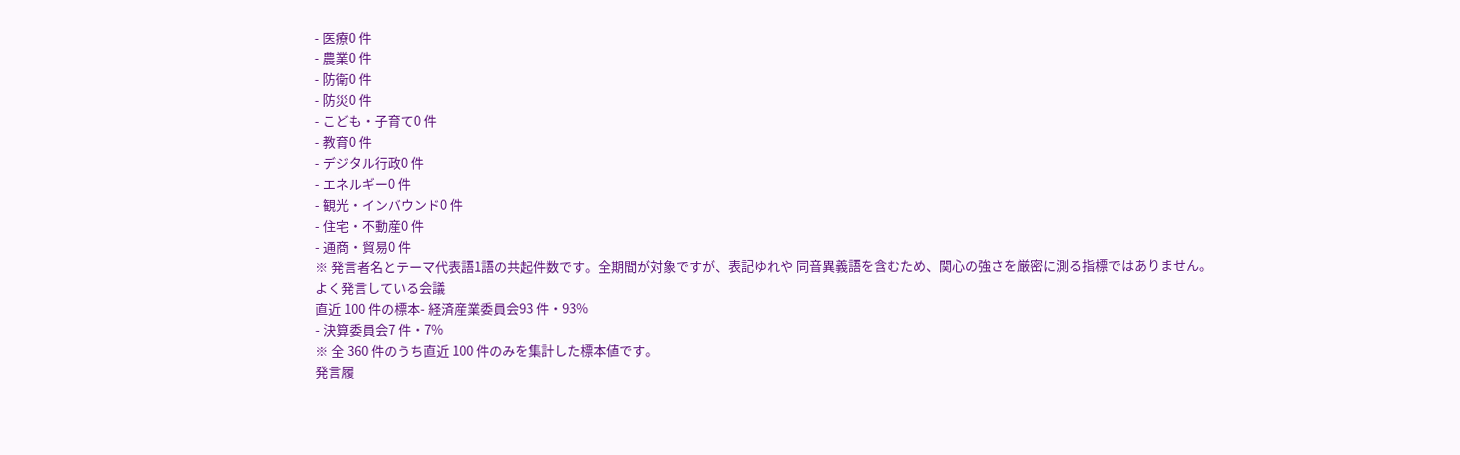- 医療0 件
- 農業0 件
- 防衛0 件
- 防災0 件
- こども・子育て0 件
- 教育0 件
- デジタル行政0 件
- エネルギー0 件
- 観光・インバウンド0 件
- 住宅・不動産0 件
- 通商・貿易0 件
※ 発言者名とテーマ代表語1語の共起件数です。全期間が対象ですが、表記ゆれや 同音異義語を含むため、関心の強さを厳密に測る指標ではありません。
よく発言している会議
直近 100 件の標本- 経済産業委員会93 件・93%
- 決算委員会7 件・7%
※ 全 360 件のうち直近 100 件のみを集計した標本値です。
発言履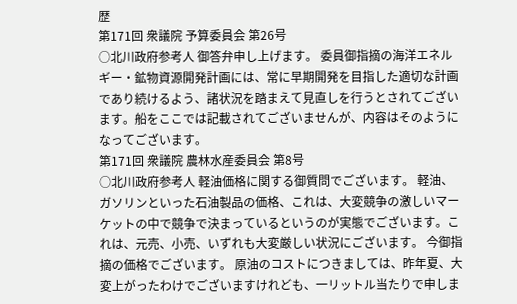歴
第171回 衆議院 予算委員会 第26号
○北川政府参考人 御答弁申し上げます。 委員御指摘の海洋エネルギー・鉱物資源開発計画には、常に早期開発を目指した適切な計画であり続けるよう、諸状況を踏まえて見直しを行うとされてございます。船をここでは記載されてございませんが、内容はそのようになってございます。
第171回 衆議院 農林水産委員会 第8号
○北川政府参考人 軽油価格に関する御質問でございます。 軽油、ガソリンといった石油製品の価格、これは、大変競争の激しいマーケットの中で競争で決まっているというのが実態でございます。これは、元売、小売、いずれも大変厳しい状況にございます。 今御指摘の価格でございます。 原油のコストにつきましては、昨年夏、大変上がったわけでございますけれども、一リットル当たりで申しま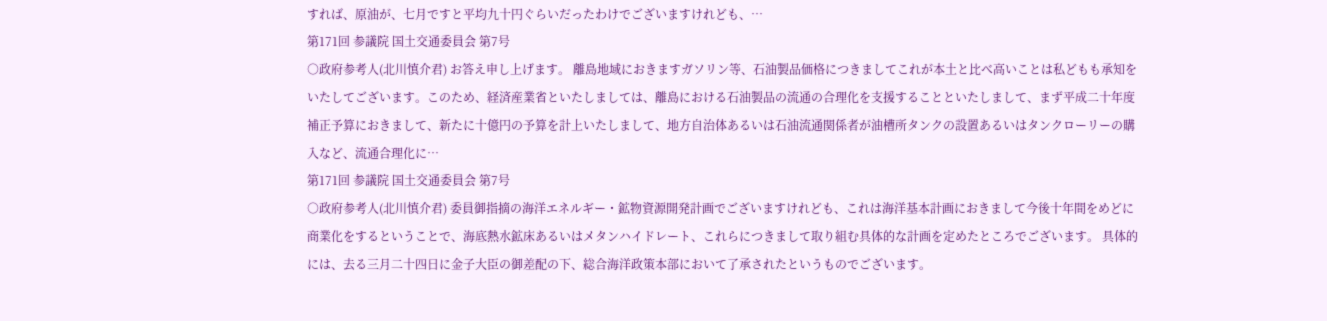すれば、原油が、七月ですと平均九十円ぐらいだったわけでございますけれども、…
第171回 参議院 国土交通委員会 第7号
○政府参考人(北川慎介君) お答え申し上げます。 離島地域におきますガソリン等、石油製品価格につきましてこれが本土と比べ高いことは私どもも承知をいたしてございます。このため、経済産業省といたしましては、離島における石油製品の流通の合理化を支援することといたしまして、まず平成二十年度補正予算におきまして、新たに十億円の予算を計上いたしまして、地方自治体あるいは石油流通関係者が油槽所タンクの設置あるいはタンクローリーの購入など、流通合理化に…
第171回 参議院 国土交通委員会 第7号
○政府参考人(北川慎介君) 委員御指摘の海洋エネルギー・鉱物資源開発計画でございますけれども、これは海洋基本計画におきまして今後十年間をめどに商業化をするということで、海底熱水鉱床あるいはメタンハイドレート、これらにつきまして取り組む具体的な計画を定めたところでございます。 具体的には、去る三月二十四日に金子大臣の御差配の下、総合海洋政策本部において了承されたというものでございます。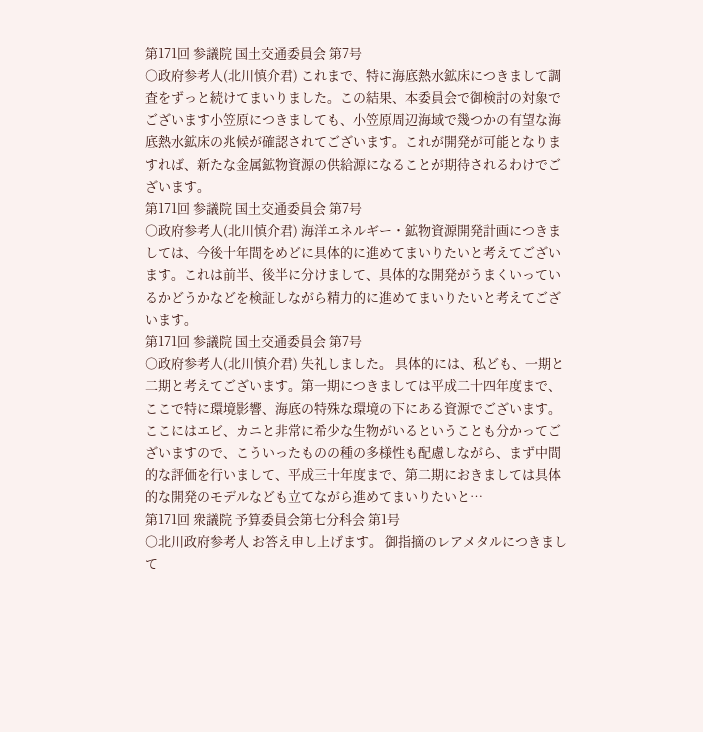第171回 参議院 国土交通委員会 第7号
○政府参考人(北川慎介君) これまで、特に海底熱水鉱床につきまして調査をずっと続けてまいりました。この結果、本委員会で御検討の対象でございます小笠原につきましても、小笠原周辺海域で幾つかの有望な海底熱水鉱床の兆候が確認されてございます。これが開発が可能となりますれば、新たな金属鉱物資源の供給源になることが期待されるわけでございます。
第171回 参議院 国土交通委員会 第7号
○政府参考人(北川慎介君) 海洋エネルギー・鉱物資源開発計画につきましては、今後十年間をめどに具体的に進めてまいりたいと考えてございます。これは前半、後半に分けまして、具体的な開発がうまくいっているかどうかなどを検証しながら精力的に進めてまいりたいと考えてございます。
第171回 参議院 国土交通委員会 第7号
○政府参考人(北川慎介君) 失礼しました。 具体的には、私ども、一期と二期と考えてございます。第一期につきましては平成二十四年度まで、ここで特に環境影響、海底の特殊な環境の下にある資源でございます。ここにはエビ、カニと非常に希少な生物がいるということも分かってございますので、こういったものの種の多様性も配慮しながら、まず中間的な評価を行いまして、平成三十年度まで、第二期におきましては具体的な開発のモデルなども立てながら進めてまいりたいと…
第171回 衆議院 予算委員会第七分科会 第1号
○北川政府参考人 お答え申し上げます。 御指摘のレアメタルにつきまして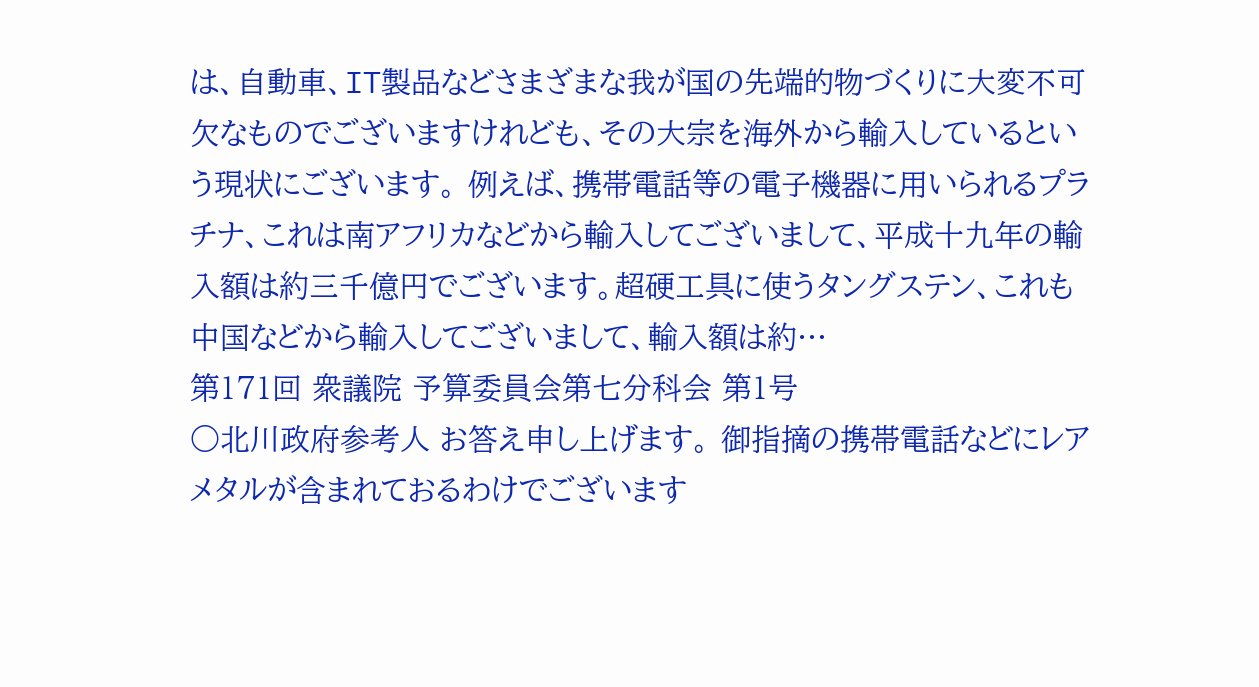は、自動車、IT製品などさまざまな我が国の先端的物づくりに大変不可欠なものでございますけれども、その大宗を海外から輸入しているという現状にございます。 例えば、携帯電話等の電子機器に用いられるプラチナ、これは南アフリカなどから輸入してございまして、平成十九年の輸入額は約三千億円でございます。超硬工具に使うタングステン、これも中国などから輸入してございまして、輸入額は約…
第171回 衆議院 予算委員会第七分科会 第1号
○北川政府参考人 お答え申し上げます。 御指摘の携帯電話などにレアメタルが含まれておるわけでございます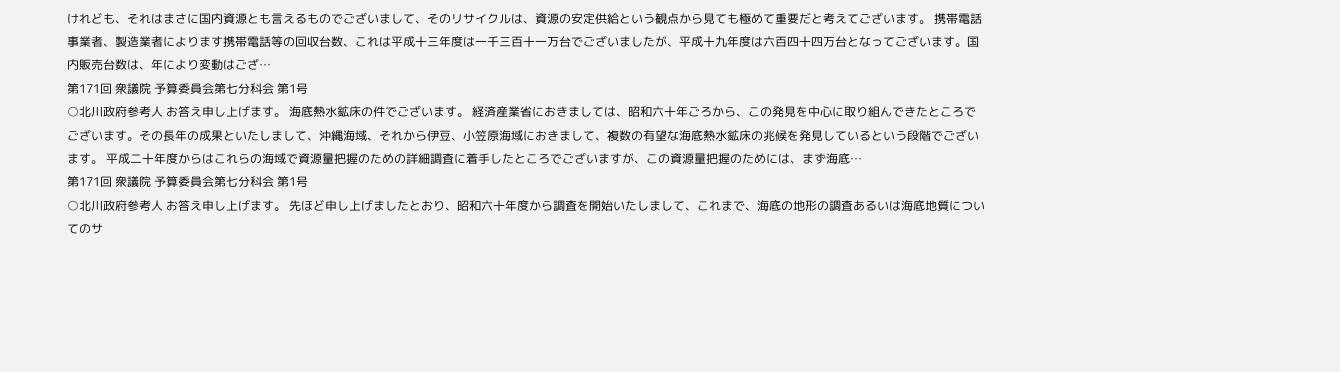けれども、それはまさに国内資源とも言えるものでございまして、そのリサイクルは、資源の安定供給という観点から見ても極めて重要だと考えてございます。 携帯電話事業者、製造業者によります携帯電話等の回収台数、これは平成十三年度は一千三百十一万台でございましたが、平成十九年度は六百四十四万台となってございます。国内販売台数は、年により変動はござ…
第171回 衆議院 予算委員会第七分科会 第1号
○北川政府参考人 お答え申し上げます。 海底熱水鉱床の件でございます。 経済産業省におきましては、昭和六十年ごろから、この発見を中心に取り組んできたところでございます。その長年の成果といたしまして、沖縄海域、それから伊豆、小笠原海域におきまして、複数の有望な海底熱水鉱床の兆候を発見しているという段階でございます。 平成二十年度からはこれらの海域で資源量把握のための詳細調査に着手したところでございますが、この資源量把握のためには、まず海底…
第171回 衆議院 予算委員会第七分科会 第1号
○北川政府参考人 お答え申し上げます。 先ほど申し上げましたとおり、昭和六十年度から調査を開始いたしまして、これまで、海底の地形の調査あるいは海底地質についてのサ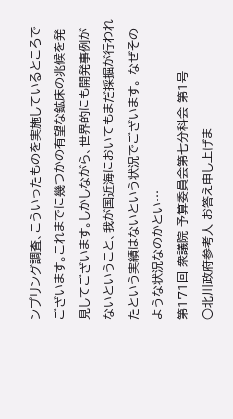ンプリング調査、こういったものを実施しているところでございます。これまでに幾つかの有望な鉱床の兆候を発見してございます。しかしながら、世界的にも開発事例がないということ、我が国近海においてもまだ採掘が行われたという実績はないという状況でございます。 なぜそのような状況なのかとい…
第171回 衆議院 予算委員会第七分科会 第1号
○北川政府参考人 お答え申し上げま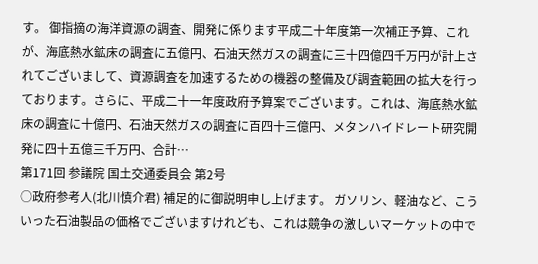す。 御指摘の海洋資源の調査、開発に係ります平成二十年度第一次補正予算、これが、海底熱水鉱床の調査に五億円、石油天然ガスの調査に三十四億四千万円が計上されてございまして、資源調査を加速するための機器の整備及び調査範囲の拡大を行っております。さらに、平成二十一年度政府予算案でございます。これは、海底熱水鉱床の調査に十億円、石油天然ガスの調査に百四十三億円、メタンハイドレート研究開発に四十五億三千万円、合計…
第171回 参議院 国土交通委員会 第2号
○政府参考人(北川慎介君) 補足的に御説明申し上げます。 ガソリン、軽油など、こういった石油製品の価格でございますけれども、これは競争の激しいマーケットの中で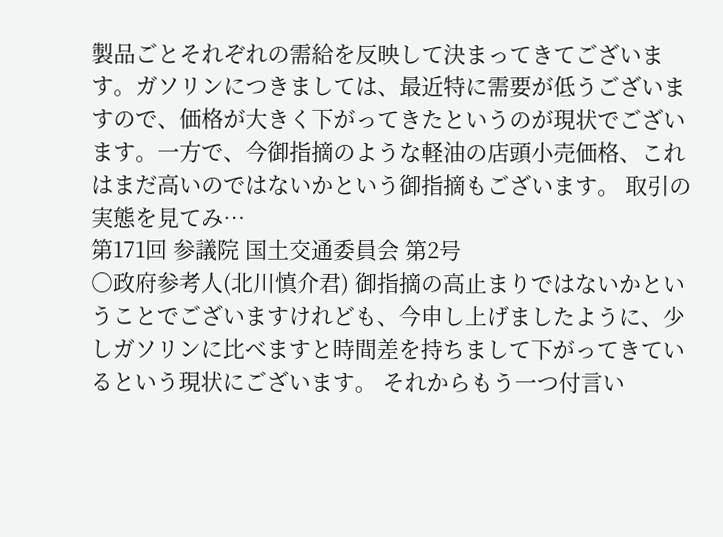製品ごとそれぞれの需給を反映して決まってきてございます。ガソリンにつきましては、最近特に需要が低うございますので、価格が大きく下がってきたというのが現状でございます。一方で、今御指摘のような軽油の店頭小売価格、これはまだ高いのではないかという御指摘もございます。 取引の実態を見てみ…
第171回 参議院 国土交通委員会 第2号
○政府参考人(北川慎介君) 御指摘の高止まりではないかということでございますけれども、今申し上げましたように、少しガソリンに比べますと時間差を持ちまして下がってきているという現状にございます。 それからもう一つ付言い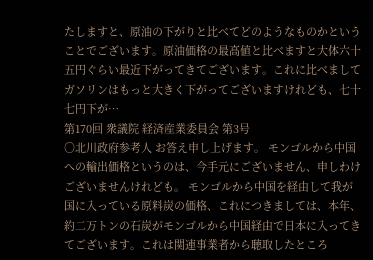たしますと、原油の下がりと比べてどのようなものかということでございます。原油価格の最高値と比べますと大体六十五円ぐらい最近下がってきてございます。これに比べましてガソリンはもっと大きく下がってございますけれども、七十七円下が…
第170回 衆議院 経済産業委員会 第3号
○北川政府参考人 お答え申し上げます。 モンゴルから中国への輸出価格というのは、今手元にございません、申しわけございませんけれども。 モンゴルから中国を経由して我が国に入っている原料炭の価格、これにつきましては、本年、約二万トンの石炭がモンゴルから中国経由で日本に入ってきてございます。これは関連事業者から聴取したところ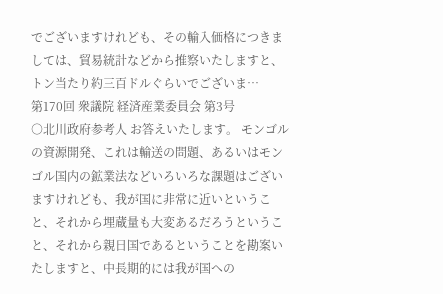でございますけれども、その輸入価格につきましては、貿易統計などから推察いたしますと、トン当たり約三百ドルぐらいでございま…
第170回 衆議院 経済産業委員会 第3号
○北川政府参考人 お答えいたします。 モンゴルの資源開発、これは輸送の問題、あるいはモンゴル国内の鉱業法などいろいろな課題はございますけれども、我が国に非常に近いということ、それから埋蔵量も大変あるだろうということ、それから親日国であるということを勘案いたしますと、中長期的には我が国への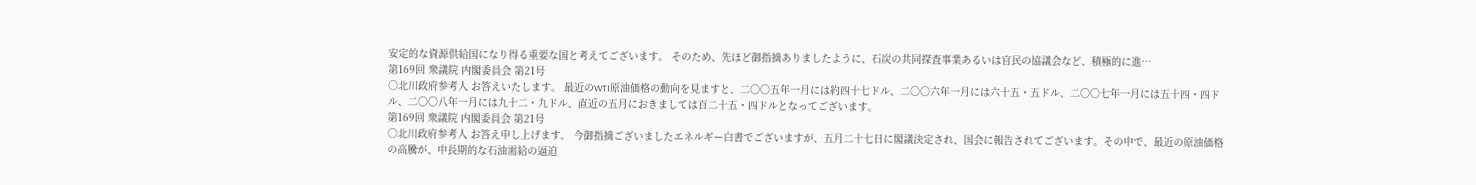安定的な資源供給国になり得る重要な国と考えてございます。 そのため、先ほど御指摘ありましたように、石炭の共同探査事業あるいは官民の協議会など、積極的に進…
第169回 衆議院 内閣委員会 第21号
○北川政府参考人 お答えいたします。 最近のWTI原油価格の動向を見ますと、二〇〇五年一月には約四十七ドル、二〇〇六年一月には六十五・五ドル、二〇〇七年一月には五十四・四ドル、二〇〇八年一月には九十二・九ドル、直近の五月におきましては百二十五・四ドルとなってございます。
第169回 衆議院 内閣委員会 第21号
○北川政府参考人 お答え申し上げます。 今御指摘ございましたエネルギー白書でございますが、五月二十七日に閣議決定され、国会に報告されてございます。その中で、最近の原油価格の高騰が、中長期的な石油需給の逼迫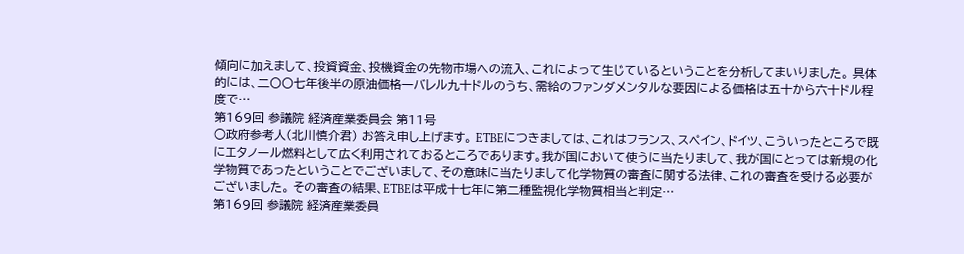傾向に加えまして、投資資金、投機資金の先物市場への流入、これによって生じているということを分析してまいりました。 具体的には、二〇〇七年後半の原油価格一バレル九十ドルのうち、需給のファンダメンタルな要因による価格は五十から六十ドル程度で…
第169回 参議院 経済産業委員会 第11号
○政府参考人(北川慎介君) お答え申し上げます。 ETBEにつきましては、これはフランス、スペイン、ドイツ、こういったところで既にエタノール燃料として広く利用されておるところであります。我が国において使うに当たりまして、我が国にとっては新規の化学物質であったということでございまして、その意味に当たりまして化学物質の審査に関する法律、これの審査を受ける必要がございました。 その審査の結果、ETBEは平成十七年に第二種監視化学物質相当と判定…
第169回 参議院 経済産業委員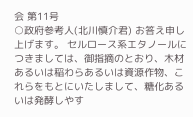会 第11号
○政府参考人(北川慎介君) お答え申し上げます。 セルロース系エタノールにつきましては、御指摘のとおり、木材あるいは稲わらあるいは資源作物、これらをもとにいたしまして、糖化あるいは発酵しやす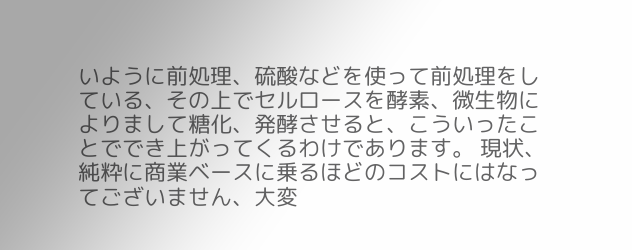いように前処理、硫酸などを使って前処理をしている、その上でセルロースを酵素、微生物によりまして糖化、発酵させると、こういったことででき上がってくるわけであります。 現状、純粋に商業ベースに乗るほどのコストにはなってございません、大変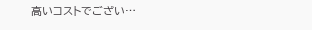高いコストでござい…